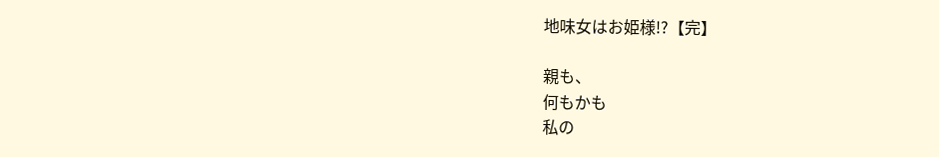地味女はお姫様!?【完】

親も、
何もかも
私の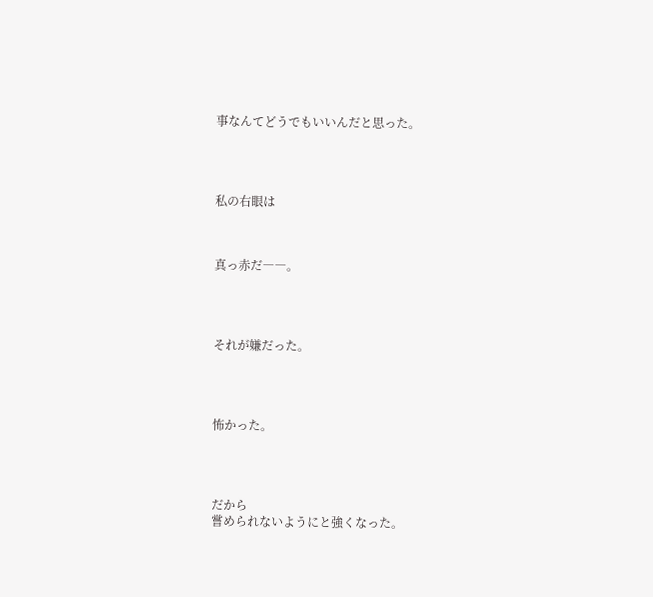事なんてどうでもいいんだと思った。




私の右眼は



真っ赤だ――。




それが嫌だった。




怖かった。




だから
嘗められないようにと強くなった。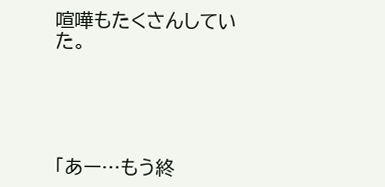喧嘩もたくさんしていた。





「あー…もう終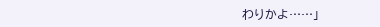わりかよ……」